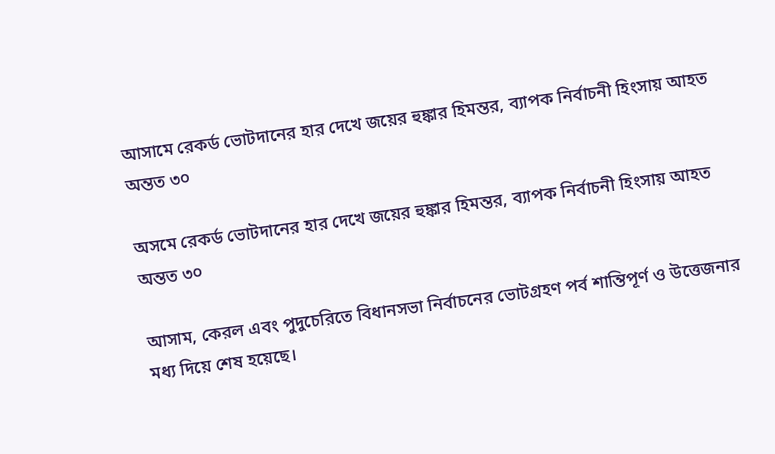আসামে রেকর্ড ভোটদানের হার দেখে জয়ের হুঙ্কার হিমন্তর, ব্যাপক নির্বাচনী হিংসায় আহত অন্তত ৩০

অসমে রেকর্ড ভোটদানের হার দেখে জয়ের হুঙ্কার হিমন্তর, ব্যাপক নির্বাচনী হিংসায় আহত অন্তত ৩০

আসাম, কেরল এবং পুদুচেরিতে বিধানসভা নির্বাচনের ভোটগ্রহণ পর্ব শান্তিপূর্ণ ও উত্তেজনার মধ্য দিয়ে শেষ হয়েছে।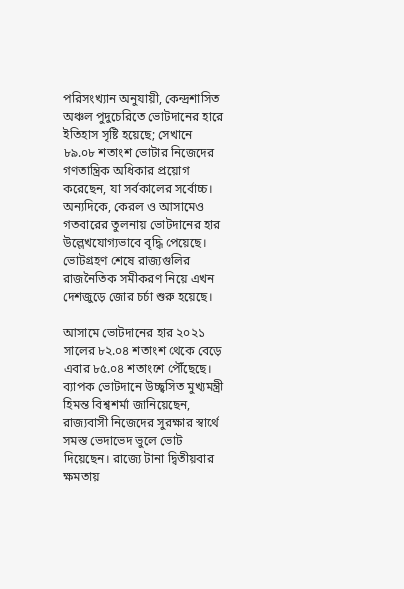পরিসংখ্যান অনুযায়ী, কেন্দ্রশাসিত অঞ্চল পুদুচেরিতে ভোটদানের হারে ইতিহাস সৃষ্টি হয়েছে; সেখানে ৮৯.০৮ শতাংশ ভোটার নিজেদের গণতান্ত্রিক অধিকার প্রয়োগ করেছেন, যা সর্বকালের সর্বোচ্চ। অন্যদিকে, কেরল ও আসামেও গতবারের তুলনায় ভোটদানের হার উল্লেখযোগ্যভাবে বৃদ্ধি পেয়েছে। ভোটগ্রহণ শেষে রাজ্যগুলির রাজনৈতিক সমীকরণ নিয়ে এখন দেশজুড়ে জোর চর্চা শুরু হয়েছে।

আসামে ভোটদানের হার ২০২১ সালের ৮২.০৪ শতাংশ থেকে বেড়ে এবার ৮৫.০৪ শতাংশে পৌঁছেছে। ব্যাপক ভোটদানে উচ্ছ্বসিত মুখ্যমন্ত্রী হিমন্ত বিশ্বশর্মা জানিয়েছেন, রাজ্যবাসী নিজেদের সুরক্ষার স্বার্থে সমস্ত ভেদাভেদ ভুলে ভোট দিয়েছেন। রাজ্যে টানা দ্বিতীয়বার ক্ষমতায়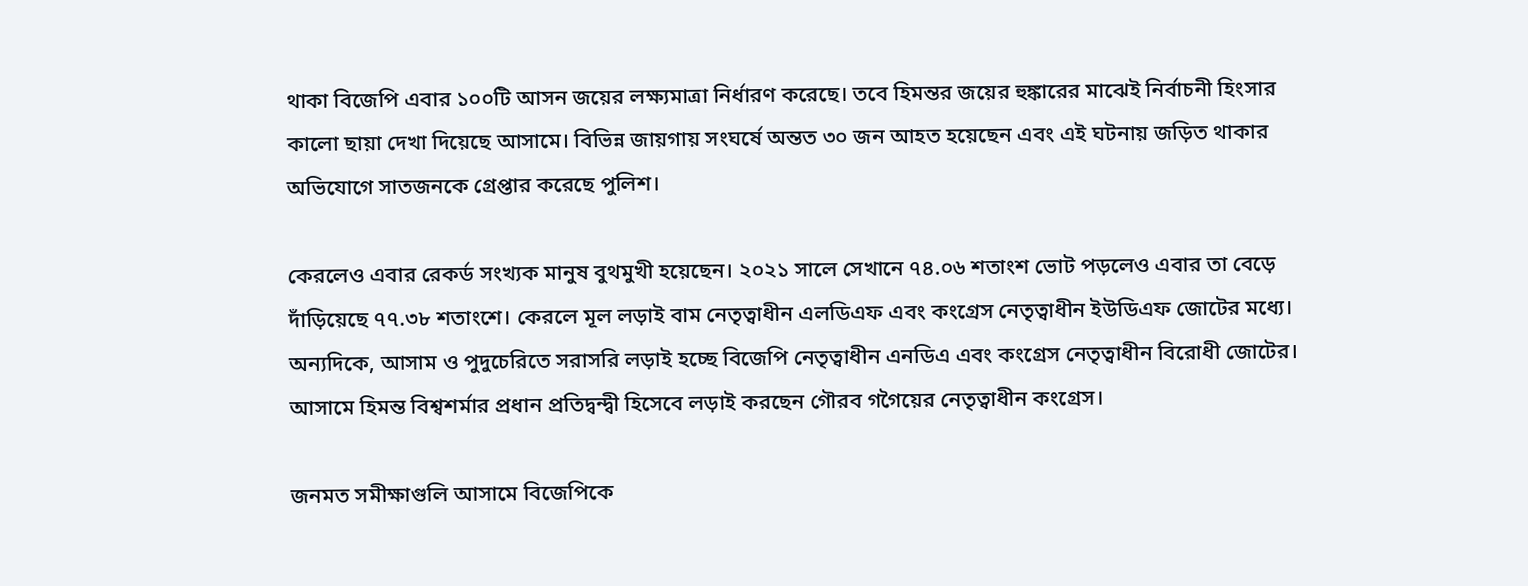থাকা বিজেপি এবার ১০০টি আসন জয়ের লক্ষ্যমাত্রা নির্ধারণ করেছে। তবে হিমন্তর জয়ের হুঙ্কারের মাঝেই নির্বাচনী হিংসার কালো ছায়া দেখা দিয়েছে আসামে। বিভিন্ন জায়গায় সংঘর্ষে অন্তত ৩০ জন আহত হয়েছেন এবং এই ঘটনায় জড়িত থাকার অভিযোগে সাতজনকে গ্রেপ্তার করেছে পুলিশ।

কেরলেও এবার রেকর্ড সংখ্যক মানুষ বুথমুখী হয়েছেন। ২০২১ সালে সেখানে ৭৪.০৬ শতাংশ ভোট পড়লেও এবার তা বেড়ে দাঁড়িয়েছে ৭৭.৩৮ শতাংশে। কেরলে মূল লড়াই বাম নেতৃত্বাধীন এলডিএফ এবং কংগ্রেস নেতৃত্বাধীন ইউডিএফ জোটের মধ্যে। অন্যদিকে, আসাম ও পুদুচেরিতে সরাসরি লড়াই হচ্ছে বিজেপি নেতৃত্বাধীন এনডিএ এবং কংগ্রেস নেতৃত্বাধীন বিরোধী জোটের। আসামে হিমন্ত বিশ্বশর্মার প্রধান প্রতিদ্বন্দ্বী হিসেবে লড়াই করছেন গৌরব গগৈয়ের নেতৃত্বাধীন কংগ্রেস।

জনমত সমীক্ষাগুলি আসামে বিজেপিকে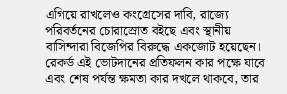এগিয়ে রাখলেও কংগ্রেসের দাবি, রাজ্যে পরিবর্তনের চোরাস্রোত বইছে এবং স্থানীয় বাসিন্দারা বিজেপির বিরুদ্ধে একজোট হয়েছেন। রেকর্ড এই ভোটদানের প্রতিফলন কার পক্ষে যাবে এবং শেষ পর্যন্ত ক্ষমতা কার দখলে থাকবে, তার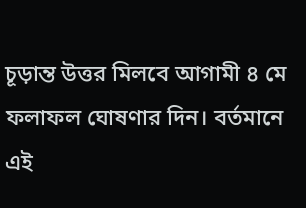চূড়ান্ত উত্তর মিলবে আগামী ৪ মে ফলাফল ঘোষণার দিন। বর্তমানে এই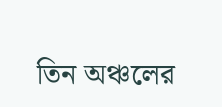তিন অঞ্চলের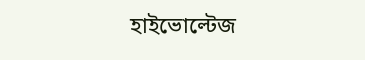হাইভোল্টেজ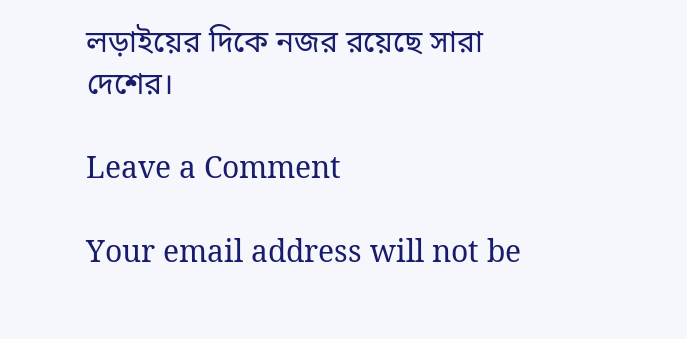লড়াইয়ের দিকে নজর রয়েছে সারা দেশের।

Leave a Comment

Your email address will not be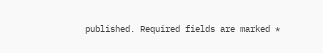published. Required fields are marked *